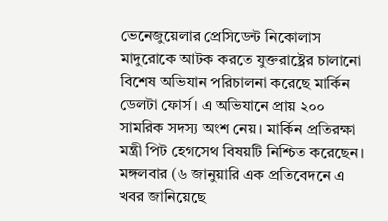ভেনেজুয়েলার প্রেসিডেন্ট নিকোলাস মাদুরোকে আটক করতে যুক্তরাষ্ট্রের চালানো বিশেষ অভিযান পরিচালনা করেছে মার্কিন ডেলটা ফোর্স। এ অভিযানে প্রায় ২০০ সামরিক সদস্য অংশ নেয়। মার্কিন প্রতিরক্ষা মন্ত্রী পিট হেগসেথ বিষয়টি নিশ্চিত করেছেন।
মঙ্গলবার (৬ জানুয়ারি এক প্রতিবেদনে এ খবর জানিয়েছে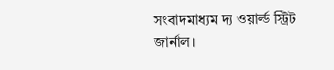সংবাদমাধ্যম দ্য ওয়ার্ল্ড স্ট্রিট জার্নাল।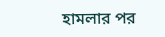হামলার পর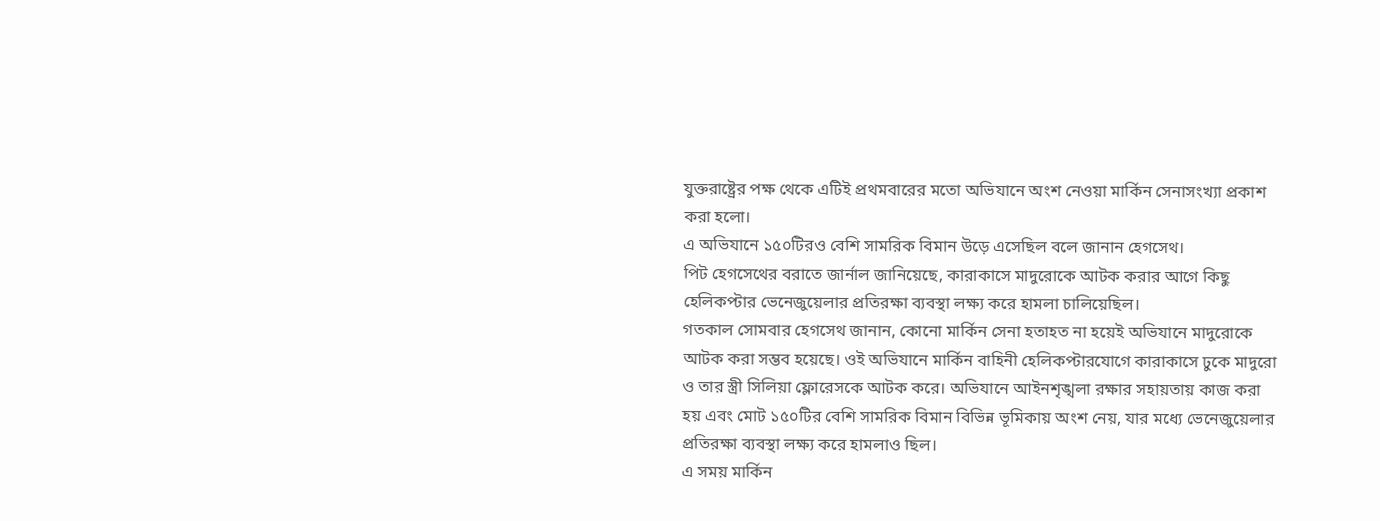যুক্তরাষ্ট্রের পক্ষ থেকে এটিই প্রথমবারের মতো অভিযানে অংশ নেওয়া মার্কিন সেনাসংখ্যা প্রকাশ করা হলো।
এ অভিযানে ১৫০টিরও বেশি সামরিক বিমান উড়ে এসেছিল বলে জানান হেগসেথ।
পিট হেগসেথের বরাতে জার্নাল জানিয়েছে, কারাকাসে মাদুরোকে আটক করার আগে কিছু হেলিকপ্টার ভেনেজুয়েলার প্রতিরক্ষা ব্যবস্থা লক্ষ্য করে হামলা চালিয়েছিল।
গতকাল সোমবার হেগসেথ জানান, কোনো মার্কিন সেনা হতাহত না হয়েই অভিযানে মাদুরোকে আটক করা সম্ভব হয়েছে। ওই অভিযানে মার্কিন বাহিনী হেলিকপ্টারযোগে কারাকাসে ঢুকে মাদুরো ও তার স্ত্রী সিলিয়া ফ্লোরেসকে আটক করে। অভিযানে আইনশৃঙ্খলা রক্ষার সহায়তায় কাজ করা হয় এবং মোট ১৫০টির বেশি সামরিক বিমান বিভিন্ন ভূমিকায় অংশ নেয়, যার মধ্যে ভেনেজুয়েলার প্রতিরক্ষা ব্যবস্থা লক্ষ্য করে হামলাও ছিল।
এ সময় মার্কিন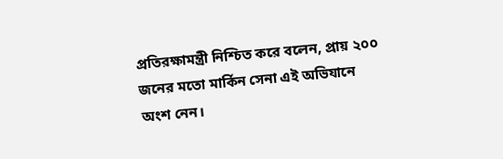প্রতিরক্ষামন্ত্রী নিশ্চিত করে বলেন, প্রায় ২০০ জনের মতো মার্কিন সেনা এই অভিযানে অংশ নেন।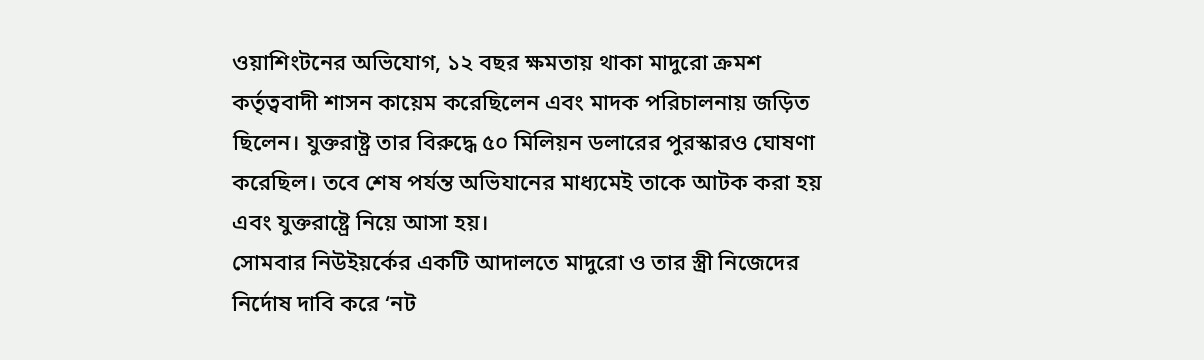ওয়াশিংটনের অভিযোগ, ১২ বছর ক্ষমতায় থাকা মাদুরো ক্রমশ কর্তৃত্ববাদী শাসন কায়েম করেছিলেন এবং মাদক পরিচালনায় জড়িত ছিলেন। যুক্তরাষ্ট্র তার বিরুদ্ধে ৫০ মিলিয়ন ডলারের পুরস্কারও ঘোষণা করেছিল। তবে শেষ পর্যন্ত অভিযানের মাধ্যমেই তাকে আটক করা হয় এবং যুক্তরাষ্ট্রে নিয়ে আসা হয়।
সোমবার নিউইয়র্কের একটি আদালতে মাদুরো ও তার স্ত্রী নিজেদের নির্দোষ দাবি করে ‘নট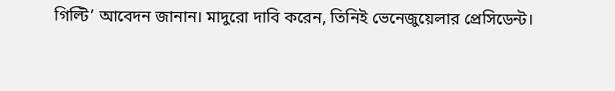গিল্টি’ আবেদন জানান। মাদুরো দাবি করেন, তিনিই ভেনেজুয়েলার প্রেসিডেন্ট।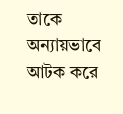তাকে অন্যায়ভাবে আটক করে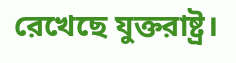রেখেছে যুক্তরাষ্ট্র।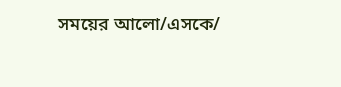সময়ের আলো/এসকে/